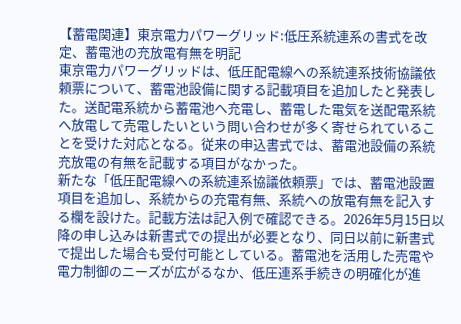【蓄電関連】東京電力パワーグリッド:低圧系統連系の書式を改定、蓄電池の充放電有無を明記
東京電力パワーグリッドは、低圧配電線への系統連系技術協議依頼票について、蓄電池設備に関する記載項目を追加したと発表した。送配電系統から蓄電池へ充電し、蓄電した電気を送配電系統へ放電して売電したいという問い合わせが多く寄せられていることを受けた対応となる。従来の申込書式では、蓄電池設備の系統充放電の有無を記載する項目がなかった。
新たな「低圧配電線への系統連系協議依頼票」では、蓄電池設置項目を追加し、系統からの充電有無、系統への放電有無を記入する欄を設けた。記載方法は記入例で確認できる。2026年5月15日以降の申し込みは新書式での提出が必要となり、同日以前に新書式で提出した場合も受付可能としている。蓄電池を活用した売電や電力制御のニーズが広がるなか、低圧連系手続きの明確化が進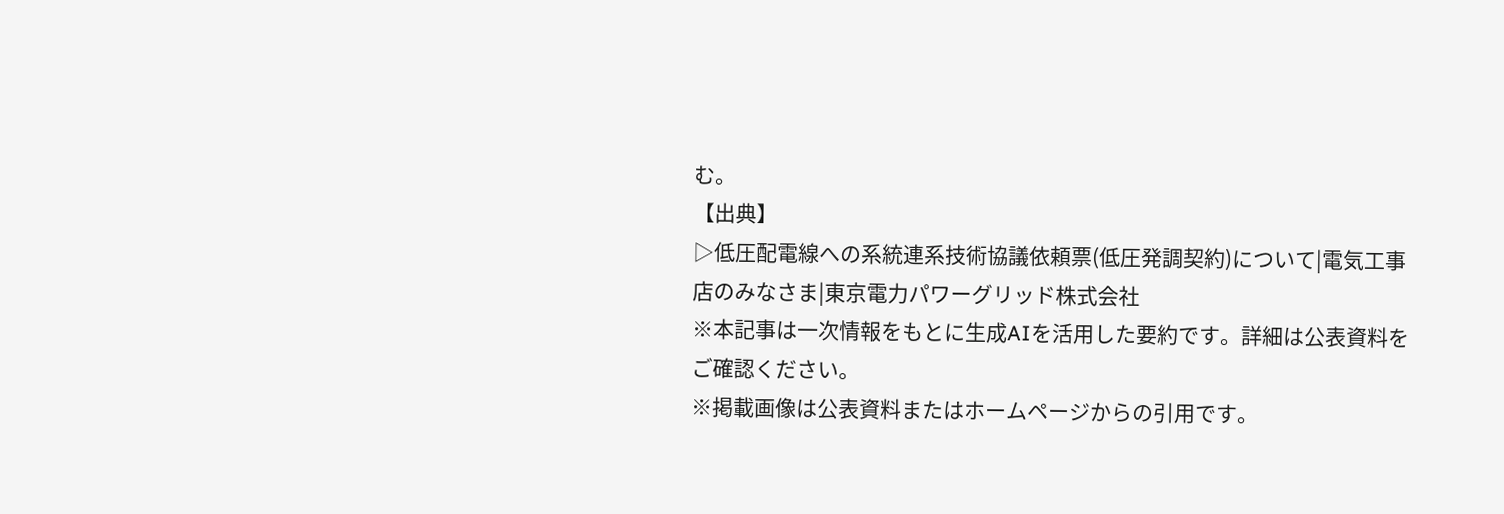む。
【出典】
▷低圧配電線への系統連系技術協議依頼票(低圧発調契約)について|電気工事店のみなさま|東京電力パワーグリッド株式会社
※本記事は一次情報をもとに生成AIを活用した要約です。詳細は公表資料をご確認ください。
※掲載画像は公表資料またはホームページからの引用です。